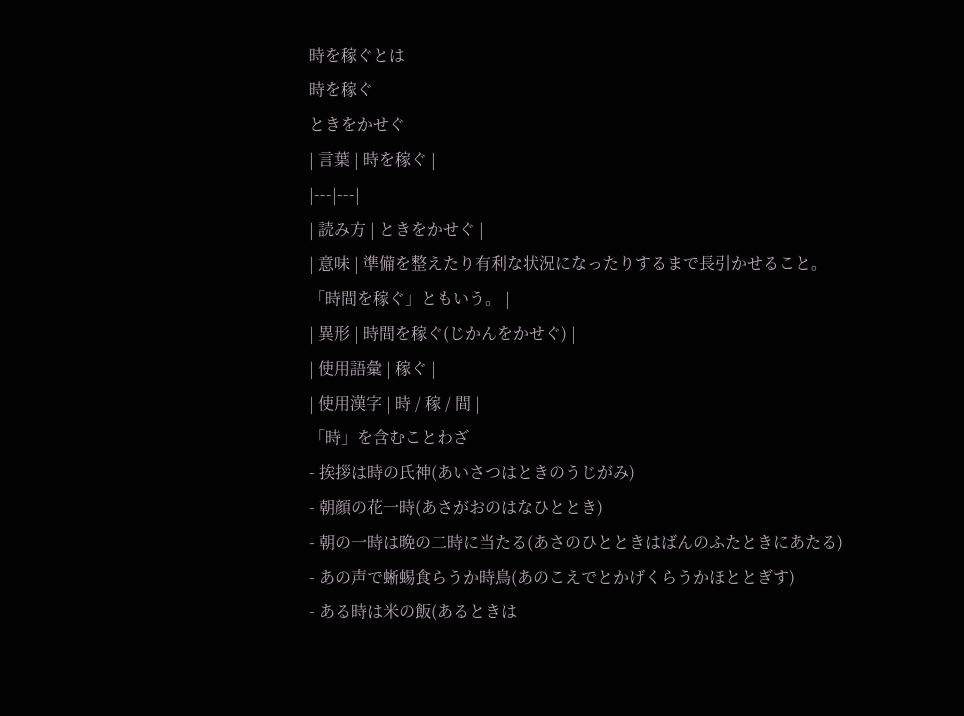時を稼ぐとは
時を稼ぐ
ときをかせぐ
| 言葉 | 時を稼ぐ |
|---|---|
| 読み方 | ときをかせぐ |
| 意味 | 準備を整えたり有利な状況になったりするまで長引かせること。
「時間を稼ぐ」ともいう。 |
| 異形 | 時間を稼ぐ(じかんをかせぐ) |
| 使用語彙 | 稼ぐ |
| 使用漢字 | 時 / 稼 / 間 |
「時」を含むことわざ
- 挨拶は時の氏神(あいさつはときのうじがみ)
- 朝顔の花一時(あさがおのはなひととき)
- 朝の一時は晩の二時に当たる(あさのひとときはばんのふたときにあたる)
- あの声で蜥蜴食らうか時鳥(あのこえでとかげくらうかほととぎす)
- ある時は米の飯(あるときは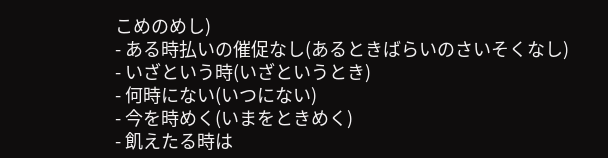こめのめし)
- ある時払いの催促なし(あるときばらいのさいそくなし)
- いざという時(いざというとき)
- 何時にない(いつにない)
- 今を時めく(いまをときめく)
- 飢えたる時は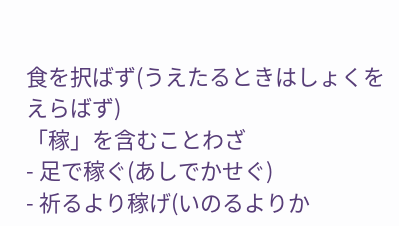食を択ばず(うえたるときはしょくをえらばず)
「稼」を含むことわざ
- 足で稼ぐ(あしでかせぐ)
- 祈るより稼げ(いのるよりか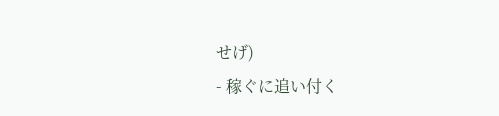せげ)
- 稼ぐに追い付く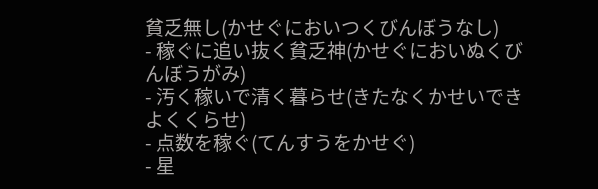貧乏無し(かせぐにおいつくびんぼうなし)
- 稼ぐに追い抜く貧乏神(かせぐにおいぬくびんぼうがみ)
- 汚く稼いで清く暮らせ(きたなくかせいできよくくらせ)
- 点数を稼ぐ(てんすうをかせぐ)
- 星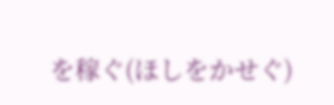を稼ぐ(ほしをかせぐ)